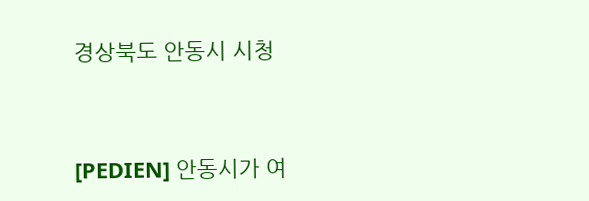경상북도 안동시 시청



[PEDIEN] 안동시가 여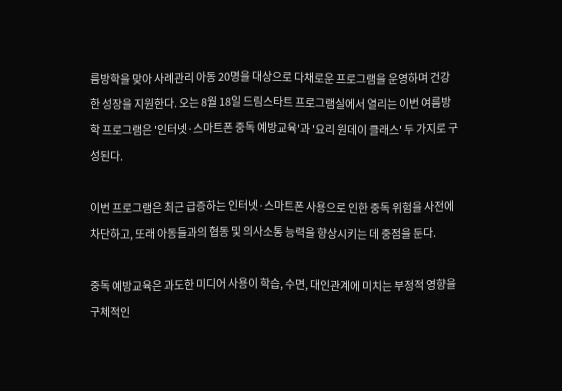름방학을 맞아 사례관리 아동 20명을 대상으로 다채로운 프로그램을 운영하며 건강한 성장을 지원한다. 오는 8월 18일 드림스타트 프로그램실에서 열리는 이번 여름방학 프로그램은 '인터넷·스마트폰 중독 예방교육'과 '요리 원데이 클래스' 두 가지로 구성된다.

이번 프로그램은 최근 급증하는 인터넷·스마트폰 사용으로 인한 중독 위험을 사전에 차단하고, 또래 아동들과의 협동 및 의사소통 능력을 향상시키는 데 중점을 둔다.

중독 예방교육은 과도한 미디어 사용이 학습, 수면, 대인관계에 미치는 부정적 영향을 구체적인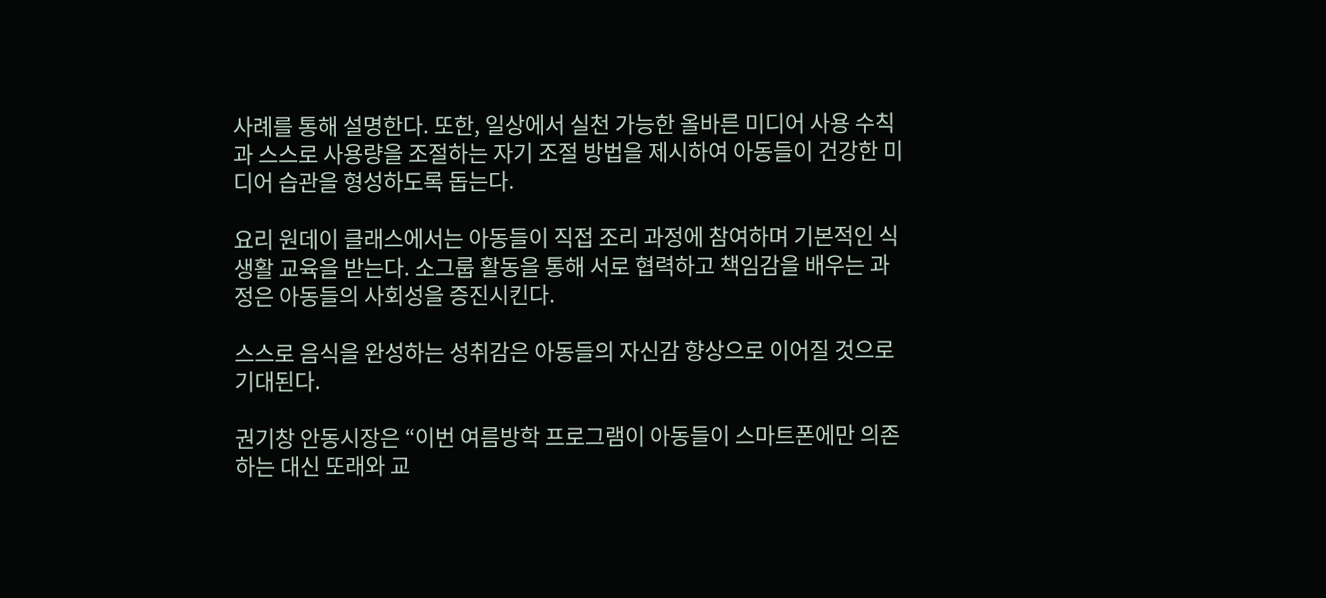사례를 통해 설명한다. 또한, 일상에서 실천 가능한 올바른 미디어 사용 수칙과 스스로 사용량을 조절하는 자기 조절 방법을 제시하여 아동들이 건강한 미디어 습관을 형성하도록 돕는다.

요리 원데이 클래스에서는 아동들이 직접 조리 과정에 참여하며 기본적인 식생활 교육을 받는다. 소그룹 활동을 통해 서로 협력하고 책임감을 배우는 과정은 아동들의 사회성을 증진시킨다.

스스로 음식을 완성하는 성취감은 아동들의 자신감 향상으로 이어질 것으로 기대된다.

권기창 안동시장은 “이번 여름방학 프로그램이 아동들이 스마트폰에만 의존하는 대신 또래와 교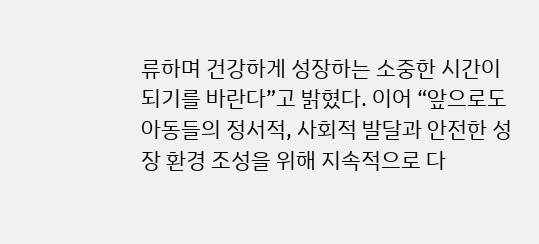류하며 건강하게 성장하는 소중한 시간이 되기를 바란다”고 밝혔다. 이어 “앞으로도 아동들의 정서적, 사회적 발달과 안전한 성장 환경 조성을 위해 지속적으로 다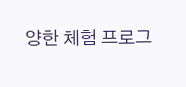양한 체험 프로그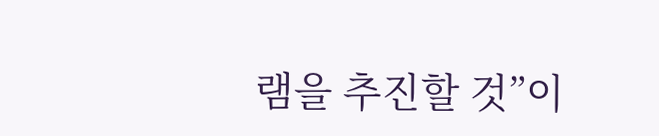램을 추진할 것”이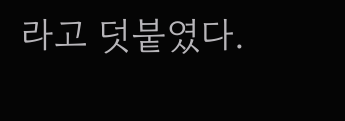라고 덧붙였다.